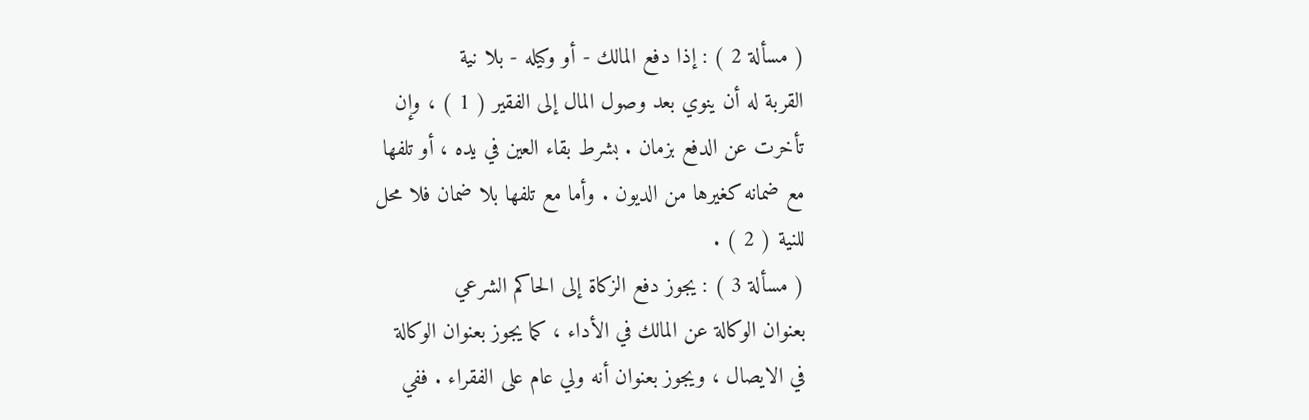( مسألة 2 ) : إذا دفع المالك - أو وكيله - بلا نية
القربة له أن ينوي بعد وصول المال إلى الفقير ( 1 ) ، وإن
تأخرت عن الدفع بزمان . بشرط بقاء العين في يده ، أو تلفها
مع ضمانه كغيرها من الديون . وأما مع تلفها بلا ضمان فلا محل
للنية ( 2 ) .
( مسألة 3 ) : يجوز دفع الزكاة إلى الحاكم الشرعي
بعنوان الوكالة عن المالك في الأداء ، كما يجوز بعنوان الوكالة
في الايصال ، ويجوز بعنوان أنه ولي عام على الفقراء . ففي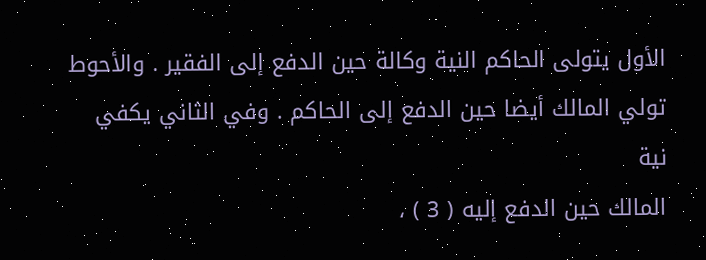الأول يتولى الحاكم النية وكالة حين الدفع إلى الفقير . والأحوط
تولي المالك أيضا حين الدفع إلى الحاكم . وفي الثاني يكفي نية
المالك حين الدفع إليه ( 3 ) ،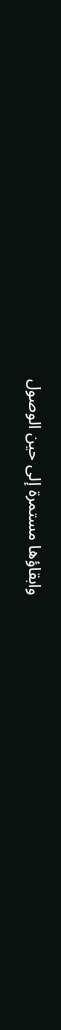وابقاؤها مستمرة إلى حين الوصول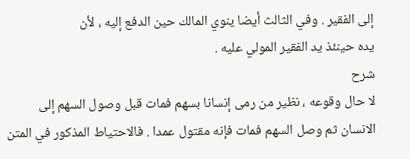إلى الفقير . وفي الثالث أيضا ينوي المالك حين الدفع إليه ، لأن
يده حينئذ يد الفقير المولي عليه .
شرح
لا حال وقوعه ، نظير من رمى إنسانا بسهم فمات قبل وصول السهم إلى
الانسان ثم وصل السهم فمات فإنه مقتول عمدا . فالاحتياط المذكور في المتن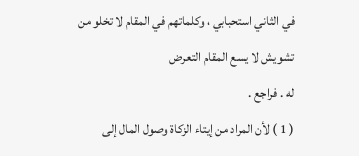في الثاني استحبابي ، وكلماتهم في المقام لا تخلو من تشويش لا يسع المقام التعرض
له . فراجع .
( 1 ) لأن المراد من إيتاء الزكاة وصول المال إلى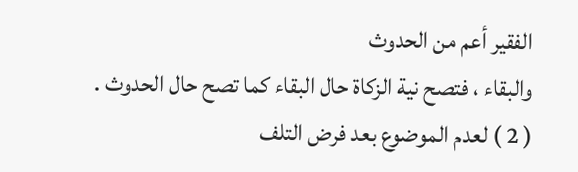الفقير أعم من الحدوث
والبقاء ، فتصح نية الزكاة حال البقاء كما تصح حال الحدوث .
( 2 ) لعدم الموضوع بعد فرض التلف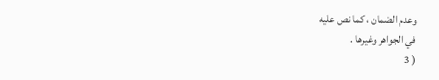وعدم الضمان ، كما نص عليه
في الجواهر وغيرها .
( 3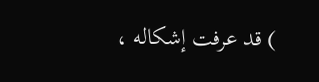) قد عرفت إشكاله ،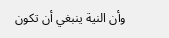وأن النية ينبغي أن تكون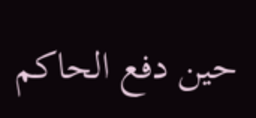حين دفع الحاكم